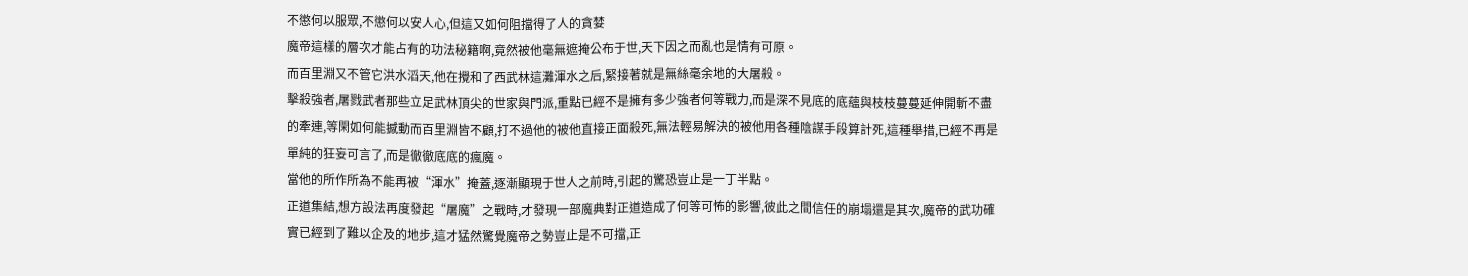不懲何以服眾,不懲何以安人心,但這又如何阻擋得了人的貪婪
魔帝這樣的層次才能占有的功法秘籍啊,竟然被他毫無遮掩公布于世,天下因之而亂也是情有可原。
而百里淵又不管它洪水滔天,他在攪和了西武林這灘渾水之后,緊接著就是無絲毫余地的大屠殺。
擊殺強者,屠戮武者那些立足武林頂尖的世家與門派,重點已經不是擁有多少強者何等戰力,而是深不見底的底蘊與枝枝蔓蔓延伸開斬不盡的牽連,等閑如何能撼動而百里淵皆不顧,打不過他的被他直接正面殺死,無法輕易解決的被他用各種陰謀手段算計死,這種舉措,已經不再是單純的狂妄可言了,而是徹徹底底的瘋魔。
當他的所作所為不能再被“渾水”掩蓋,逐漸顯現于世人之前時,引起的驚恐豈止是一丁半點。
正道集結,想方設法再度發起“屠魔”之戰時,才發現一部魔典對正道造成了何等可怖的影響,彼此之間信任的崩塌還是其次,魔帝的武功確實已經到了難以企及的地步,這才猛然驚覺魔帝之勢豈止是不可擋,正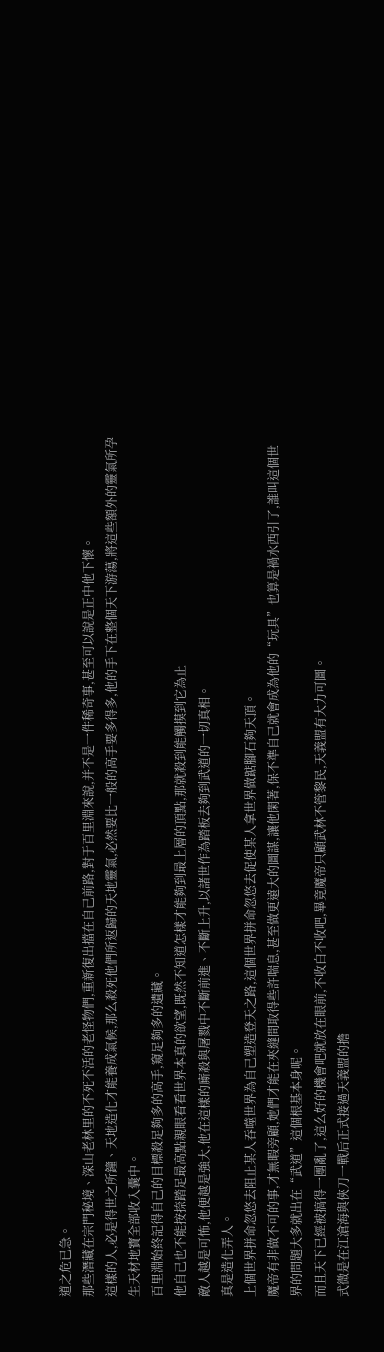道之危已急。
那些潛藏在宗門秘境、深山老林里的不死不活的老怪物們,重新復出擋在自己前路,對于百里淵來說,并不是一件稀奇事,甚至可以說是正中他下懷。
這樣的人,必是得世之所鐘、天地造化才能養成氣候,那么殺死他們所返歸的天地靈氣,必然要比一般的高手要多得多,他的手下在整個天下游蕩,將這些額外的靈氣所孕生天材地寶全部收入囊中。
百里淵始終記得自己的目標殺足夠多的高手,窺足夠多的遺藏。
他自己也不能按捺踏足最高點親眼看看世界本真的欲望,既然不知道怎樣才能夠到最上層的頂點,那就殺到能觸摸到它為止
敵人越是可怖,他便越是強大,他在這樣的廝殺與屠戮中不斷前進、不斷上升,以諸世作為踏板去夠到武道的一切真相。
真是造化弄人。
上個世界拼命忽悠去阻止某人吞噬世界為自己塑造登天之路,這個世界拼命忽悠去促使某人拿世界做踮腳石夠天頂。
魔帝有非做不可的事,才無暇旁顧,她們才能在夾縫間取得些許喘息,甚至做更遠大的圖謀,讓他閑著,保不準自己就會成為他的“玩具”也算是禍水西引了,誰叫這個世界的問題大多就出在“武道”這個根基本身呢。
而且天下已經被搞得一團亂了,這么好的機會吧就放在眼前,不收白不收吧,畢竟魔帝只顧武林不管黎民,天義盟有大力可圖。
式微是在江滄海與俠刀一戰后正式接過天義盟的擔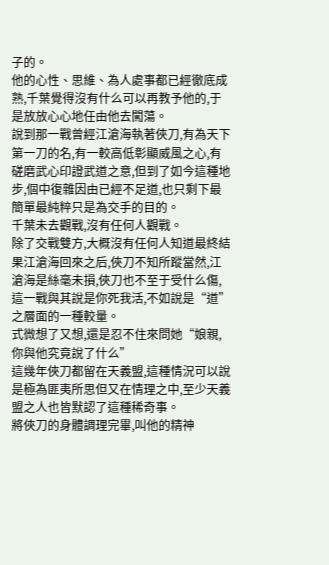子的。
他的心性、思維、為人處事都已經徹底成熟,千葉覺得沒有什么可以再教予他的,于是放放心心地任由他去闖蕩。
說到那一戰曾經江滄海執著俠刀,有為天下第一刀的名,有一較高低彰顯威風之心,有磋磨武心印證武道之意,但到了如今這種地步,個中復雜因由已經不足道,也只剩下最簡單最純粹只是為交手的目的。
千葉未去觀戰,沒有任何人觀戰。
除了交戰雙方,大概沒有任何人知道最終結果江滄海回來之后,俠刀不知所蹤當然,江滄海是絲毫未損,俠刀也不至于受什么傷,這一戰與其說是你死我活,不如說是“道”之層面的一種較量。
式微想了又想,還是忍不住來問她“娘親,你與他究竟說了什么”
這幾年俠刀都留在天義盟,這種情況可以說是極為匪夷所思但又在情理之中,至少天義盟之人也皆默認了這種稀奇事。
將俠刀的身體調理完畢,叫他的精神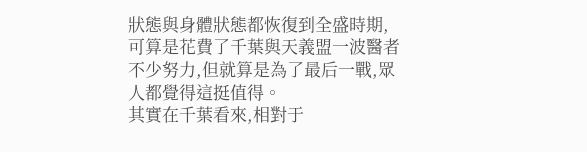狀態與身體狀態都恢復到全盛時期,可算是花費了千葉與天義盟一波醫者不少努力,但就算是為了最后一戰,眾人都覺得這挺值得。
其實在千葉看來,相對于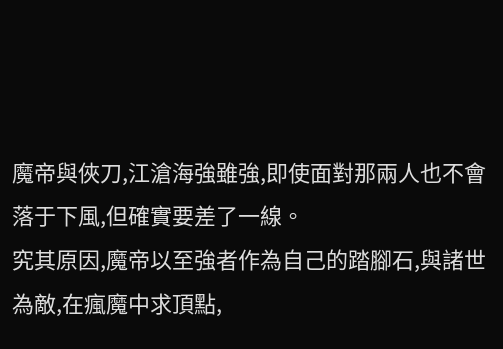魔帝與俠刀,江滄海強雖強,即使面對那兩人也不會落于下風,但確實要差了一線。
究其原因,魔帝以至強者作為自己的踏腳石,與諸世為敵,在瘋魔中求頂點,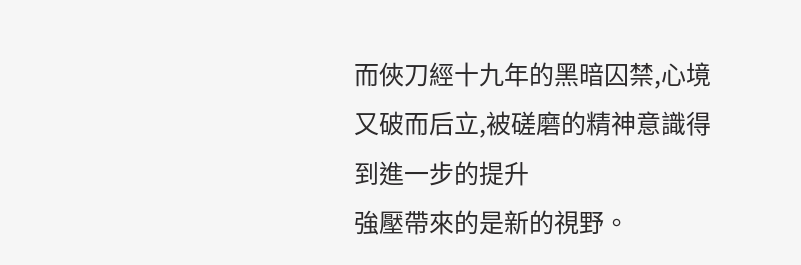而俠刀經十九年的黑暗囚禁,心境又破而后立,被磋磨的精神意識得到進一步的提升
強壓帶來的是新的視野。